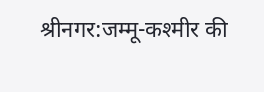श्रीनगर:जम्मू-कश्मीर की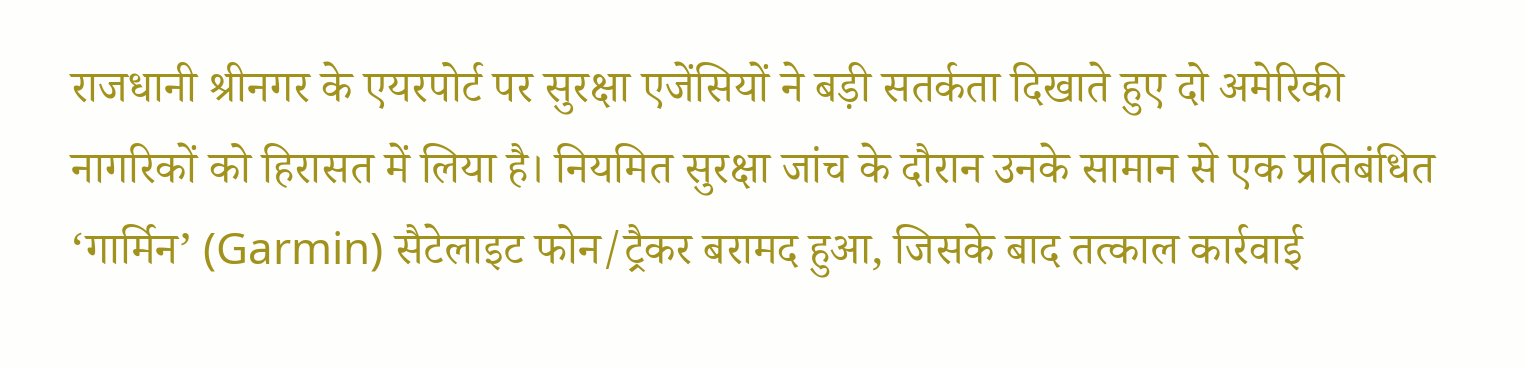राजधानी श्रीनगर के एयरपोर्ट पर सुरक्षा एजेंसियों ने बड़ी सतर्कता दिखाते हुए दो अमेरिकी नागरिकों को हिरासत में लिया है। नियमित सुरक्षा जांच के दौरान उनके सामान से एक प्रतिबंधित ‘गार्मिन’ (Garmin) सैटेलाइट फोन/ट्रैकर बरामद हुआ, जिसके बाद तत्काल कार्रवाई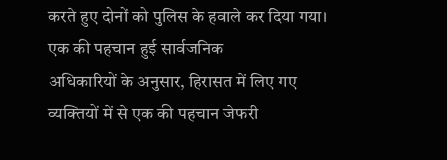करते हुए दोनों को पुलिस के हवाले कर दिया गया।
एक की पहचान हुई सार्वजनिक
अधिकारियों के अनुसार, हिरासत में लिए गए व्यक्तियों में से एक की पहचान जेफरी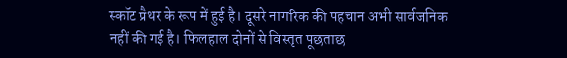स्कॉट प्रैथर के रूप में हुई है। दूसरे नागरिक की पहचान अभी सार्वजनिक नहीं की गई है। फिलहाल दोनों से विस्तृत पूछताछ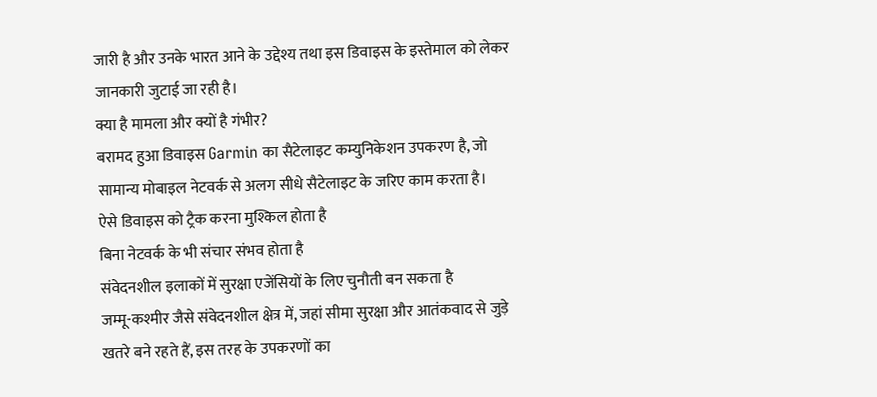जारी है और उनके भारत आने के उद्देश्य तथा इस डिवाइस के इस्तेमाल को लेकर जानकारी जुटाई जा रही है।
क्या है मामला और क्यों है गंभीर?
बरामद हुआ डिवाइस Garmin का सैटेलाइट कम्युनिकेशन उपकरण है, जो सामान्य मोबाइल नेटवर्क से अलग सीधे सैटेलाइट के जरिए काम करता है।
ऐसे डिवाइस को ट्रैक करना मुश्किल होता है
बिना नेटवर्क के भी संचार संभव होता है
संवेदनशील इलाकों में सुरक्षा एजेंसियों के लिए चुनौती बन सकता है
जम्मू-कश्मीर जैसे संवेदनशील क्षेत्र में, जहां सीमा सुरक्षा और आतंकवाद से जुड़े खतरे बने रहते हैं, इस तरह के उपकरणों का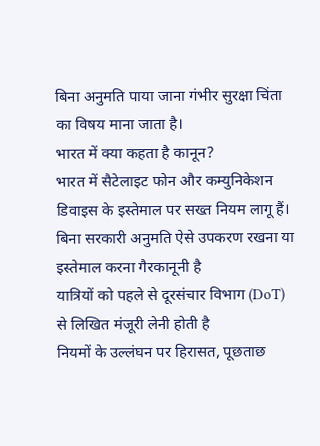बिना अनुमति पाया जाना गंभीर सुरक्षा चिंता का विषय माना जाता है।
भारत में क्या कहता है कानून?
भारत में सैटेलाइट फोन और कम्युनिकेशन डिवाइस के इस्तेमाल पर सख्त नियम लागू हैं।
बिना सरकारी अनुमति ऐसे उपकरण रखना या इस्तेमाल करना गैरकानूनी है
यात्रियों को पहले से दूरसंचार विभाग (DoT) से लिखित मंजूरी लेनी होती है
नियमों के उल्लंघन पर हिरासत, पूछताछ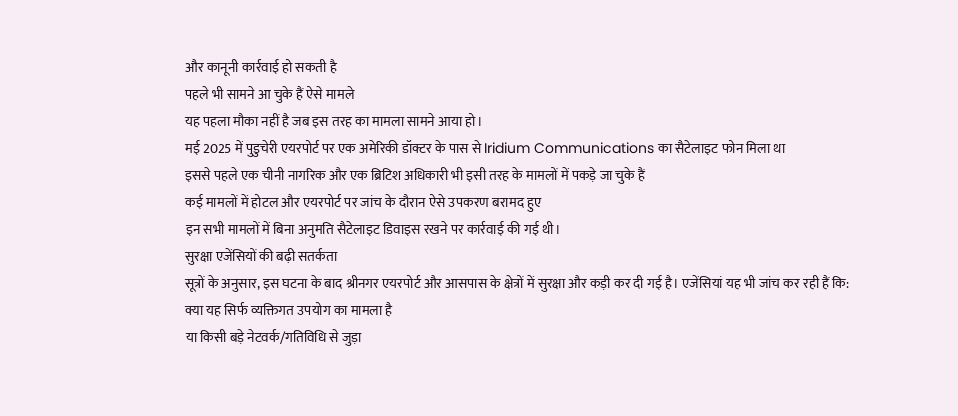और कानूनी कार्रवाई हो सकती है
पहले भी सामने आ चुके हैं ऐसे मामले
यह पहला मौका नहीं है जब इस तरह का मामला सामने आया हो।
मई 2025 में पुडुचेरी एयरपोर्ट पर एक अमेरिकी डॉक्टर के पास से Iridium Communications का सैटेलाइट फोन मिला था
इससे पहले एक चीनी नागरिक और एक ब्रिटिश अधिकारी भी इसी तरह के मामलों में पकड़े जा चुके हैं
कई मामलों में होटल और एयरपोर्ट पर जांच के दौरान ऐसे उपकरण बरामद हुए
इन सभी मामलों में बिना अनुमति सैटेलाइट डिवाइस रखने पर कार्रवाई की गई थी।
सुरक्षा एजेंसियों की बढ़ी सतर्कता
सूत्रों के अनुसार, इस घटना के बाद श्रीनगर एयरपोर्ट और आसपास के क्षेत्रों में सुरक्षा और कड़ी कर दी गई है। एजेंसियां यह भी जांच कर रही हैं कि:
क्या यह सिर्फ व्यक्तिगत उपयोग का मामला है
या किसी बड़े नेटवर्क/गतिविधि से जुड़ा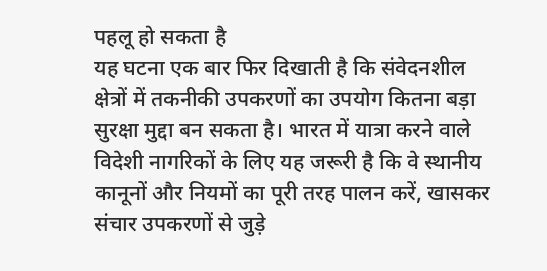पहलू हो सकता है
यह घटना एक बार फिर दिखाती है कि संवेदनशील क्षेत्रों में तकनीकी उपकरणों का उपयोग कितना बड़ा सुरक्षा मुद्दा बन सकता है। भारत में यात्रा करने वाले विदेशी नागरिकों के लिए यह जरूरी है कि वे स्थानीय कानूनों और नियमों का पूरी तरह पालन करें, खासकर संचार उपकरणों से जुड़े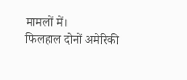मामलों में।
फिलहाल दोनों अमेरिकी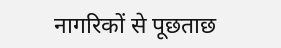नागरिकों से पूछताछ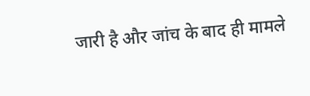जारी है और जांच के बाद ही मामले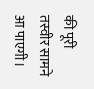की पूरी तस्वीर सामने आ पाएगी।